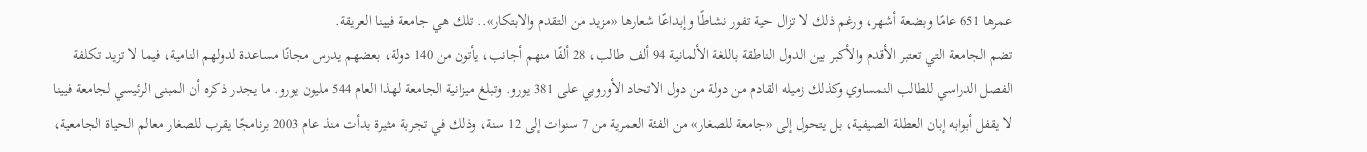عمرها 651 عامًا وبضعة أشهر، ورغم ذلك لا تزال حية تفور نشاطًا وإبداعًا شعارها «مزيد من التقدم والابتكار».. تلك هي جامعة فيينا العريقة.
تضم الجامعة التي تعتبر الأقدم والأكبر بين الدول الناطقة باللغة الألمانية 94 ألف طالب، 28 ألفًا منهم أجانب، يأتون من 140 دولة، بعضهم يدرس مجانًا مساعدة لدولهم النامية، فيما لا تزيد تكلفة الفصل الدراسي للطالب النمساوي وكذلك زميله القادم من دولة من دول الاتحاد الأوروبي على 381 يورو. وتبلغ ميزانية الجامعة لهذا العام 544 مليون يورو. ما يجدر ذكره أن المبنى الرئيسي لجامعة فيينا لا يقفل أبوابه إبان العطلة الصيفية، بل يتحول إلى «جامعة للصغار» من الفئة العمرية من 7 سنوات إلى 12 سنة، وذلك في تجربة مثيرة بدأت منذ عام 2003 برنامجًا يقرب للصغار معالم الحياة الجامعية،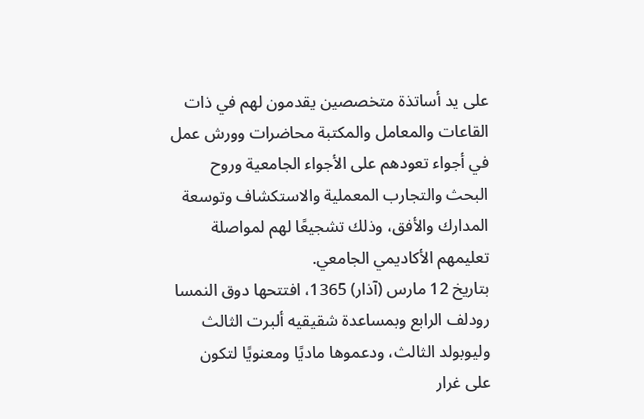على يد أساتذة متخصصين يقدمون لهم في ذات القاعات والمعامل والمكتبة محاضرات وورش عمل في أجواء تعودهم على الأجواء الجامعية وروح البحث والتجارب المعملية والاستكشاف وتوسعة المدارك والأفق، وذلك تشجيعًا لهم لمواصلة تعليمهم الأكاديمي الجامعي.
بتاريخ 12 مارس (آذار) 1365، افتتحها دوق النمسا رودلف الرابع وبمساعدة شقيقيه ألبرت الثالث وليوبولد الثالث، ودعموها ماديًا ومعنويًا لتكون على غرار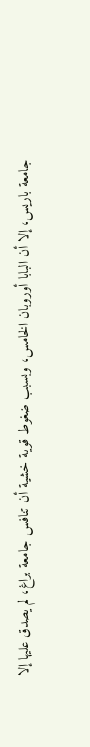جامعة باريس، إلا أن البابا أوروبان الخامس، وبسبب ضغوط قوية خشية أن تنافس جامعة براغ، لم يصدق عليها إلا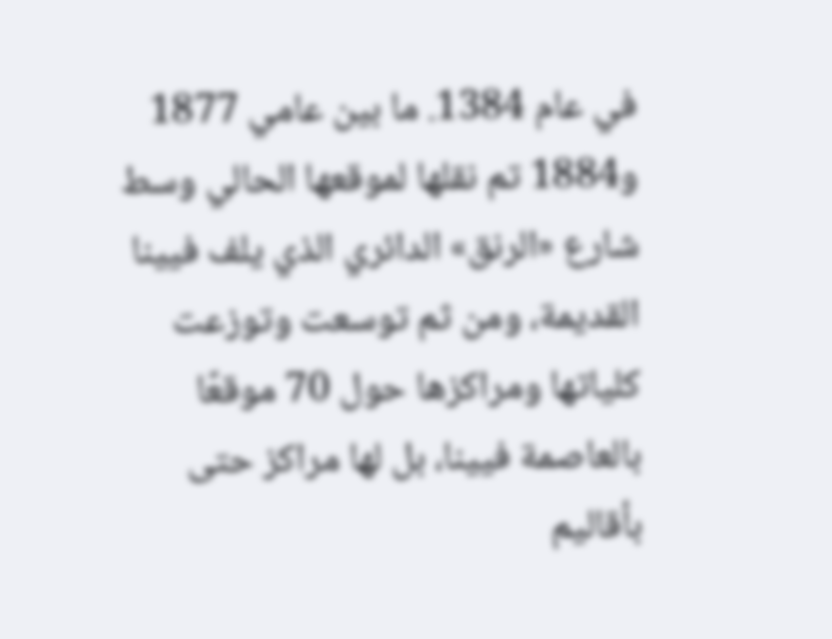في عام 1384. ما بين عامي 1877 و1884 تم نقلها لموقعها الحالي وسط شارع «الرنق» الدائري الذي يلف فيينا القديمة، ومن ثم توسعت وتوزعت كلياتها ومراكزها حول 70 موقعًا بالعاصمة فيينا، بل لها مراكز حتى بأقاليم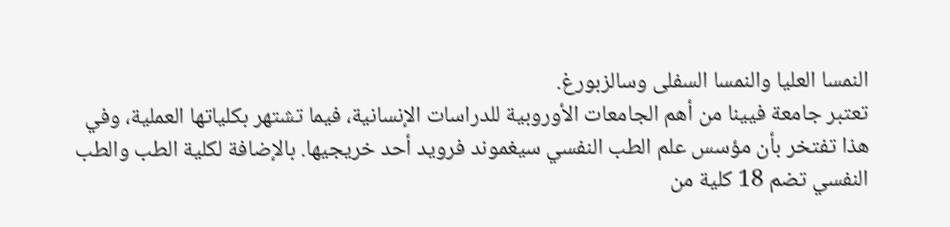النمسا العليا والنمسا السفلى وسالزبورغ.
تعتبر جامعة فيينا من أهم الجامعات الأوروبية للدراسات الإنسانية، فيما تشتهر بكلياتها العملية، وفي هذا تفتخر بأن مؤسس علم الطب النفسي سيغموند فرويد أحد خريجيها. بالإضافة لكلية الطب والطب النفسي تضم 18 كلية من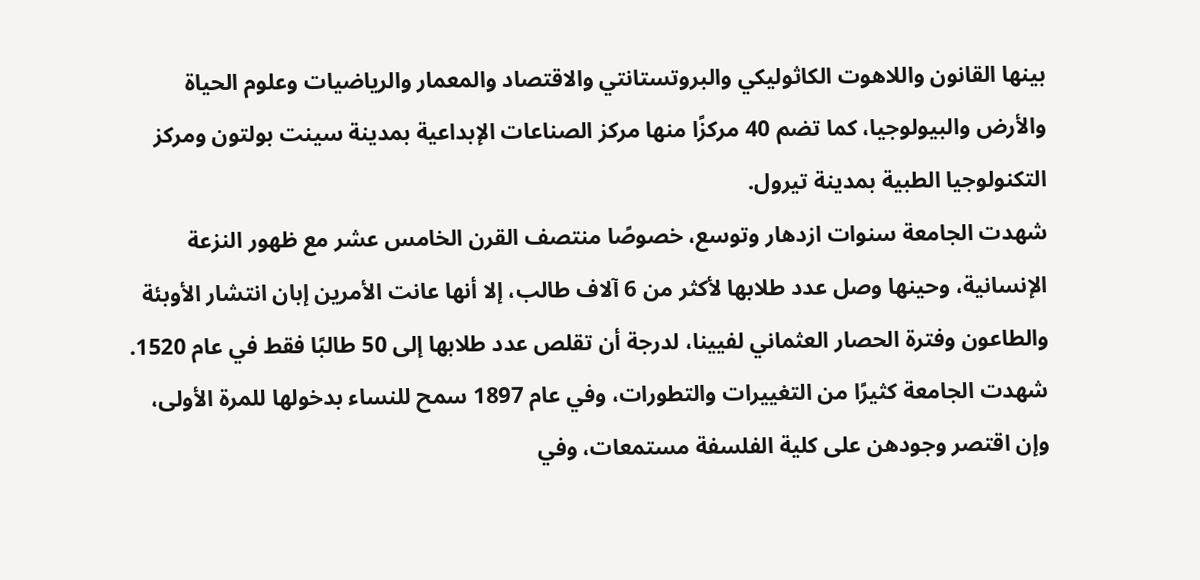بينها القانون واللاهوت الكاثوليكي والبروتستانتي والاقتصاد والمعمار والرياضيات وعلوم الحياة والأرض والبيولوجيا، كما تضم 40 مركزًا منها مركز الصناعات الإبداعية بمدينة سينت بولتون ومركز التكنولوجيا الطبية بمدينة تيرول.
شهدت الجامعة سنوات ازدهار وتوسع، خصوصًا منتصف القرن الخامس عشر مع ظهور النزعة الإنسانية، وحينها وصل عدد طلابها لأكثر من 6 آلاف طالب، إلا أنها عانت الأمرين إبان انتشار الأوبئة والطاعون وفترة الحصار العثماني لفيينا، لدرجة أن تقلص عدد طلابها إلى 50 طالبًا فقط في عام 1520.
شهدت الجامعة كثيرًا من التغييرات والتطورات، وفي عام 1897 سمح للنساء بدخولها للمرة الأولى، وإن اقتصر وجودهن على كلية الفلسفة مستمعات، وفي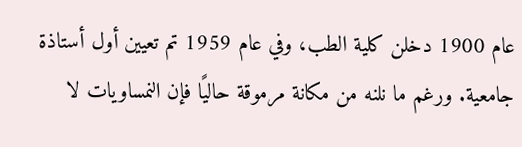عام 1900 دخلن كلية الطب، وفي عام 1959 تم تعيين أول أستاذة جامعية. ورغم ما نلنه من مكانة مرموقة حاليًا فإن النمساويات لا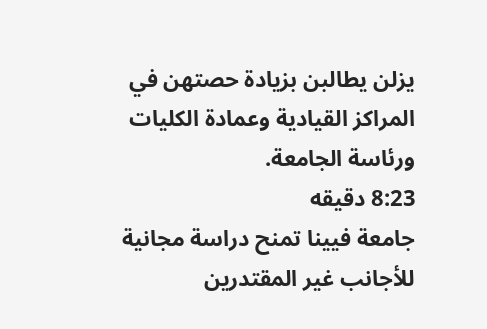يزلن يطالبن بزيادة حصتهن في المراكز القيادية وعمادة الكليات ورئاسة الجامعة.
8:23 دقيقه
جامعة فيينا تمنح دراسة مجانية للأجانب غير المقتدرين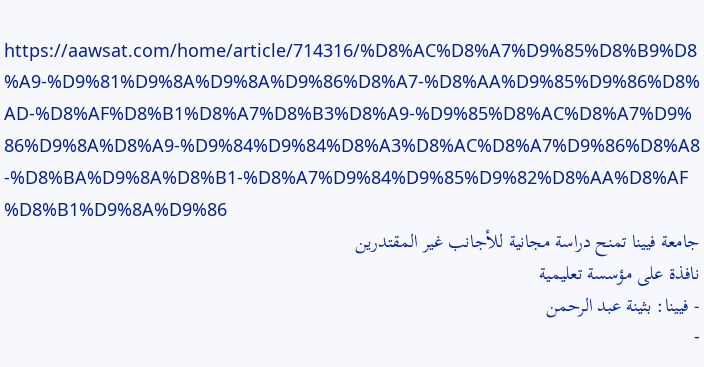https://aawsat.com/home/article/714316/%D8%AC%D8%A7%D9%85%D8%B9%D8%A9-%D9%81%D9%8A%D9%8A%D9%86%D8%A7-%D8%AA%D9%85%D9%86%D8%AD-%D8%AF%D8%B1%D8%A7%D8%B3%D8%A9-%D9%85%D8%AC%D8%A7%D9%86%D9%8A%D8%A9-%D9%84%D9%84%D8%A3%D8%AC%D8%A7%D9%86%D8%A8-%D8%BA%D9%8A%D8%B1-%D8%A7%D9%84%D9%85%D9%82%D8%AA%D8%AF%D8%B1%D9%8A%D9%86
جامعة فيينا تمنح دراسة مجانية للأجانب غير المقتدرين
نافذة على مؤسسة تعليمية
- فيينا: بثينة عبد الرحمن
-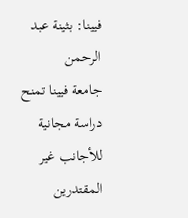فيينا: بثينة عبد الرحمن
جامعة فيينا تمنح دراسة مجانية للأجانب غير المقتدرين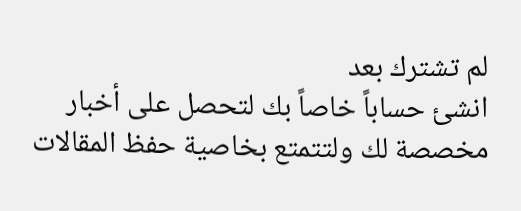لم تشترك بعد
انشئ حساباً خاصاً بك لتحصل على أخبار مخصصة لك ولتتمتع بخاصية حفظ المقالات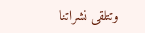وتتلقى نشراتنا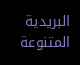البريدية المتنوعة